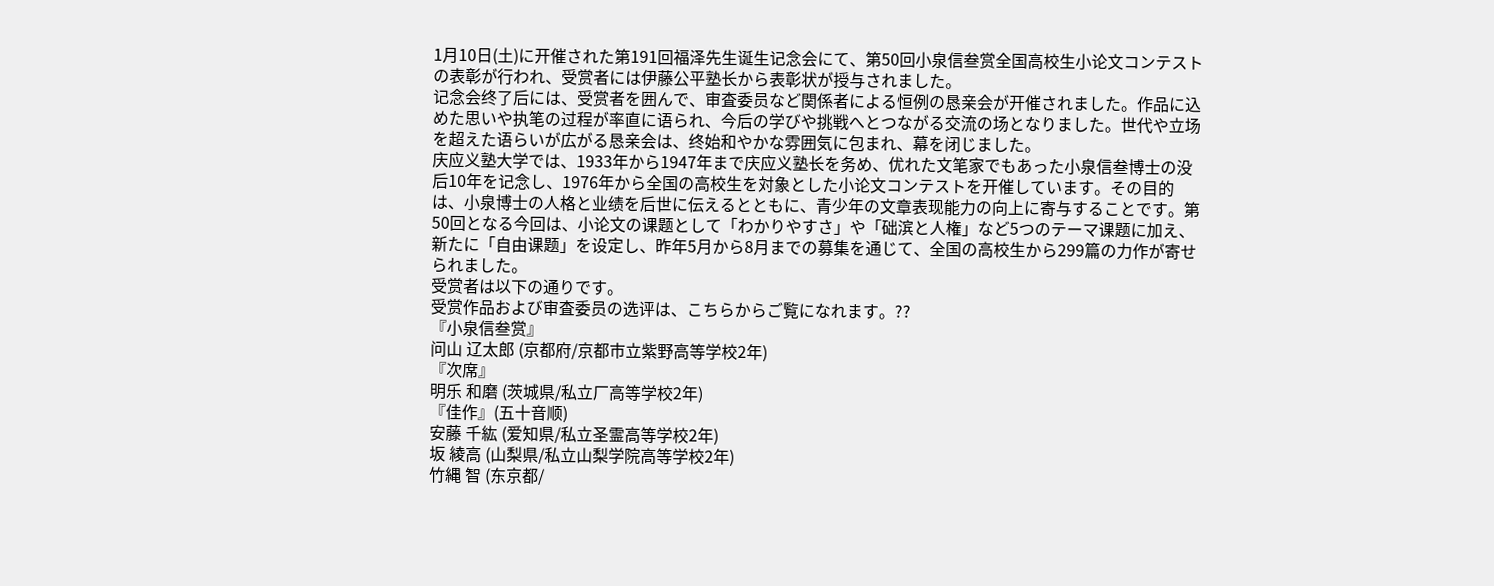1月10日(土)に开催された第191回福泽先生诞生记念会にて、第50回小泉信叁赏全国高校生小论文コンテストの表彰が行われ、受赏者には伊藤公平塾长から表彰状が授与されました。
记念会终了后には、受赏者を囲んで、审査委员など関係者による恒例の恳亲会が开催されました。作品に込めた思いや执笔の过程が率直に语られ、今后の学びや挑戦へとつながる交流の场となりました。世代や立场を超えた语らいが広がる恳亲会は、终始和やかな雰囲気に包まれ、幕を闭じました。
庆应义塾大学では、1933年から1947年まで庆应义塾长を务め、优れた文笔家でもあった小泉信叁博士の没后10年を记念し、1976年から全国の高校生を対象とした小论文コンテストを开催しています。その目的は、小泉博士の人格と业绩を后世に伝えるとともに、青少年の文章表现能力の向上に寄与することです。第50回となる今回は、小论文の课题として「わかりやすさ」や「础滨と人権」など5つのテーマ课题に加え、新たに「自由课题」を设定し、昨年5月から8月までの募集を通じて、全国の高校生から299篇の力作が寄せられました。
受赏者は以下の通りです。
受赏作品および审査委员の选评は、こちらからご覧になれます。??
『小泉信叁赏』
问山 辽太郎 (京都府/京都市立紫野高等学校2年)
『次席』
明乐 和磨 (茨城県/私立厂高等学校2年)
『佳作』(五十音顺)
安藤 千紘 (爱知県/私立圣霊高等学校2年)
坂 綾高 (山梨県/私立山梨学院高等学校2年)
竹縄 智 (东京都/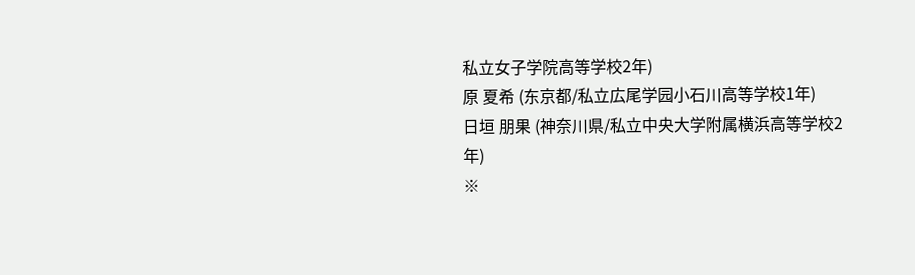私立女子学院高等学校2年)
原 夏希 (东京都/私立広尾学园小石川高等学校1年)
日垣 朋果 (神奈川県/私立中央大学附属横浜高等学校2年)
※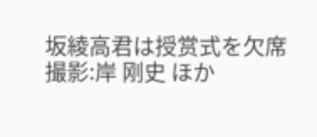坂綾高君は授赏式を欠席
撮影:岸 刚史 ほか